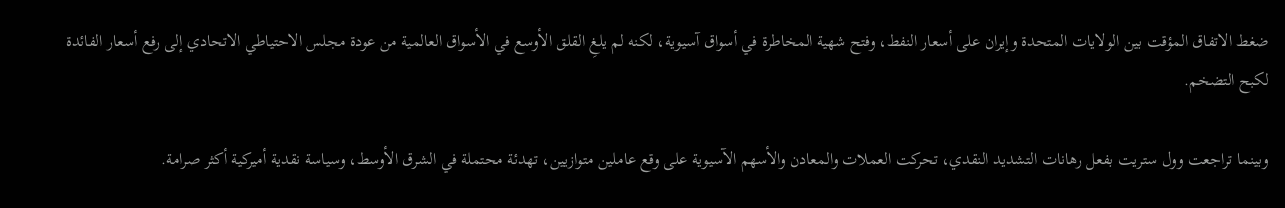ضغط الاتفاق المؤقت بين الولايات المتحدة وإيران على أسعار النفط، وفتح شهية المخاطرة في أسواق آسيوية، لكنه لم يلغِ القلق الأوسع في الأسواق العالمية من عودة مجلس الاحتياطي الاتحادي إلى رفع أسعار الفائدة لكبح التضخم.

وبينما تراجعت وول ستريت بفعل رهانات التشديد النقدي، تحركت العملات والمعادن والأسهم الآسيوية على وقع عاملين متوازيين، تهدئة محتملة في الشرق الأوسط، وسياسة نقدية أميركية أكثر صرامة.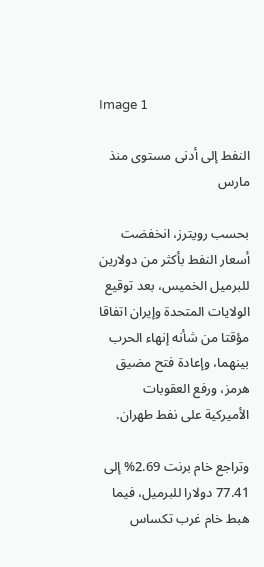Image 1

النفط إلى أدنى مستوى منذ مارس

بحسب رويترز، انخفضت أسعار النفط بأكثر من دولارين للبرميل الخميس، بعد توقيع الولايات المتحدة وإيران اتفاقا مؤقتا من شأنه إنهاء الحرب بينهما، وإعادة فتح مضيق هرمز، ورفع العقوبات الأميركية على نفط طهران.

وتراجع خام برنت 2.69% إلى 77.41 دولارا للبرميل، فيما هبط خام غرب تكساس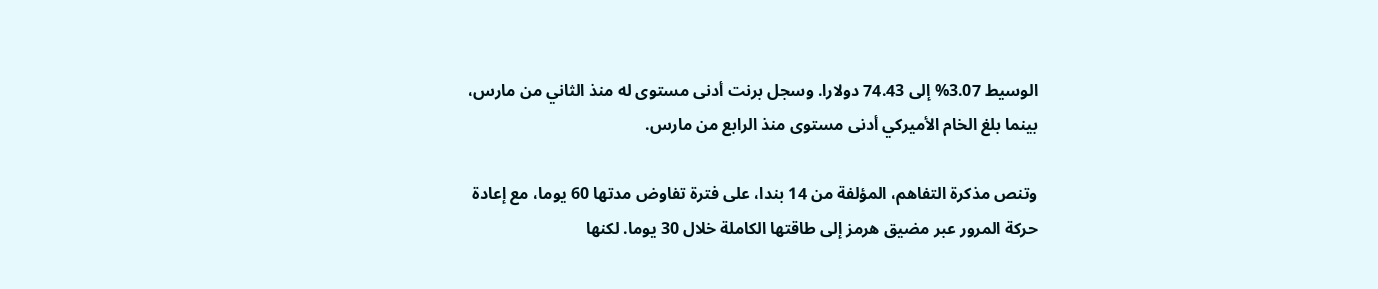الوسيط 3.07% إلى 74.43 دولارا. وسجل برنت أدنى مستوى له منذ الثاني من مارس، بينما بلغ الخام الأميركي أدنى مستوى منذ الرابع من مارس.

وتنص مذكرة التفاهم، المؤلفة من 14 بندا، على فترة تفاوض مدتها 60 يوما، مع إعادة حركة المرور عبر مضيق هرمز إلى طاقتها الكاملة خلال 30 يوما. لكنها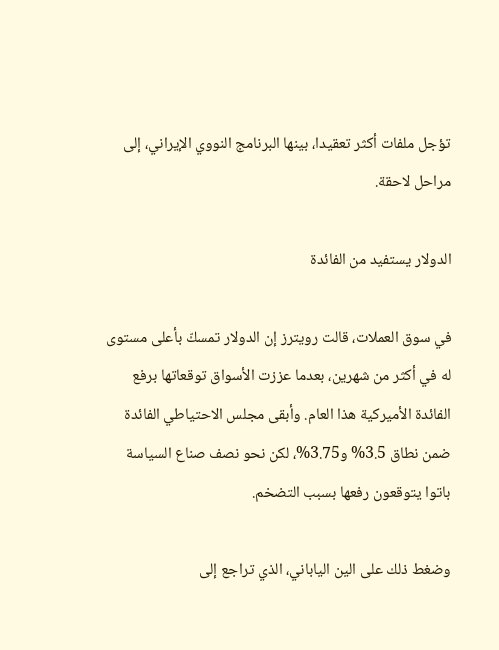تؤجل ملفات أكثر تعقيدا، بينها البرنامج النووي الإيراني، إلى مراحل لاحقة.

الدولار يستفيد من الفائدة

في سوق العملات، قالت رويترز إن الدولار تمسكّ بأعلى مستوى له في أكثر من شهرين، بعدما عززت الأسواق توقعاتها برفع الفائدة الأميركية هذا العام. وأبقى مجلس الاحتياطي الفائدة ضمن نطاق 3.5% و3.75%، لكن نحو نصف صناع السياسة باتوا يتوقعون رفعها بسبب التضخم.

وضغط ذلك على الين الياباني، الذي تراجع إلى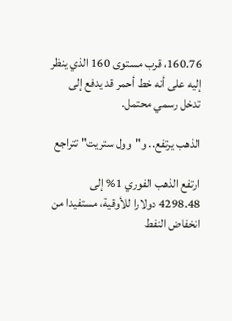160.76، قرب مستوى 160 الذي ينظر إليه على أنه خط أحمر قد يدفع إلى تدخل رسمي محتمل.

الذهب يرتفع.. و"وول ستريت" تتراجع

ارتفع الذهب الفوري 1% إلى 4298.48 دولارا للأوقية، مستفيدا من انخفاض النفط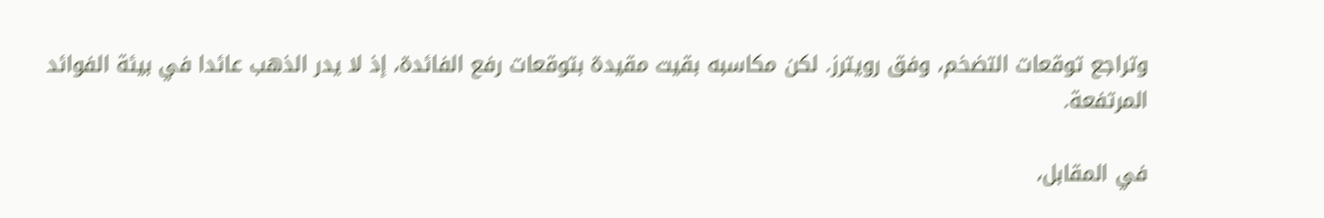وتراجع توقعات التضخم، وفق رويترز. لكن مكاسبه بقيت مقيدة بتوقعات رفع الفائدة، إذ لا يدر الذهب عائدا في بيئة الفوائد المرتفعة.

في المقابل،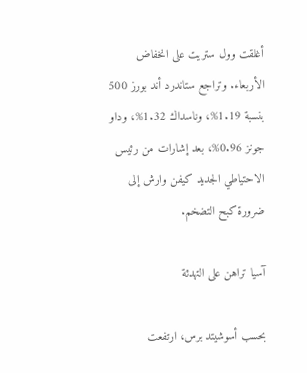أغلقت وول ستريت على انخفاض الأربعاء. وتراجع ستاندرد أند بورز 500 بنسبة 1.19%، وناسداك 1.32%، وداو جونز 0.96%، بعد إشارات من رئيس الاحتياطي الجديد كيفن وارش إلى ضرورة كبح التضخم.

آسيا تراهن على التهدئة

بحسب أسوشيتد برس، ارتفعت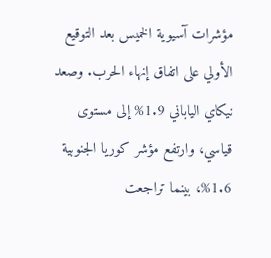مؤشرات آسيوية الخميس بعد التوقيع الأولي على اتفاق إنهاء الحرب. وصعد نيكاي الياباني 1.9% إلى مستوى قياسي، وارتفع مؤشر كوريا الجنوبية 1.6%، بينما تراجعت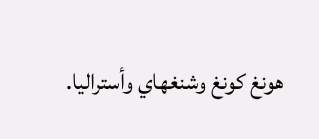هونغ كونغ وشنغهاي وأستراليا.